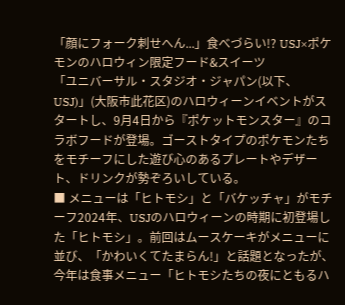「顔にフォーク刺せへん...」食べづらい!? USJ×ポケモンのハロウィン限定フード&スイーツ
「ユニバーサル・スタジオ・ジャパン(以下、USJ)」(大阪市此花区)のハロウィーンイベントがスタートし、9月4日から『ポケットモンスター』のコラボフードが登場。ゴーストタイプのポケモンたちをモチーフにした遊び心のあるプレートやデザート、ドリンクが勢ぞろいしている。
■ メニューは「ヒトモシ」と「バケッチャ」がモチーフ2024年、USJのハロウィーンの時期に初登場した「ヒトモシ」。前回はムースケーキがメニューに並び、「かわいくてたまらん!」と話題となったが、今年は食事メニュー「ヒトモシたちの夜にともるハ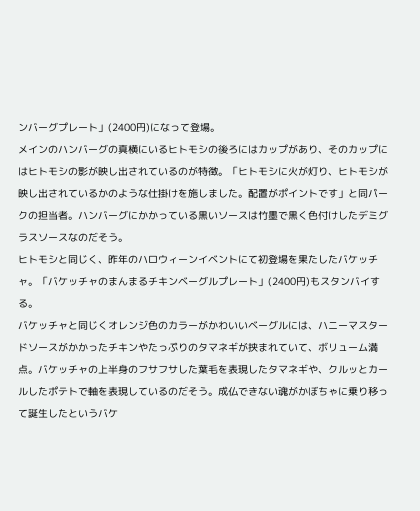ンバーグプレート」(2400円)になって登場。
メインのハンバーグの真横にいるヒトモシの後ろにはカップがあり、そのカップにはヒトモシの影が映し出されているのが特徴。「ヒトモシに火が灯り、ヒトモシが映し出されているかのような仕掛けを施しました。配置がポイントです」と同パークの担当者。ハンバーグにかかっている黒いソースは竹墨で黒く色付けしたデミグラスソースなのだそう。
ヒトモシと同じく、昨年のハロウィーンイベントにて初登場を果たしたバケッチャ。「バケッチャのまんまるチキンベーグルプレート」(2400円)もスタンバイする。
バケッチャと同じくオレンジ色のカラーがかわいいベーグルには、ハニーマスタードソースがかかったチキンやたっぷりのタマネギが挟まれていて、ボリューム満点。バケッチャの上半身のフサフサした葉毛を表現したタマネギや、クルッとカールしたポテトで軸を表現しているのだそう。成仏できない魂がかぼちゃに乗り移って誕生したというバケ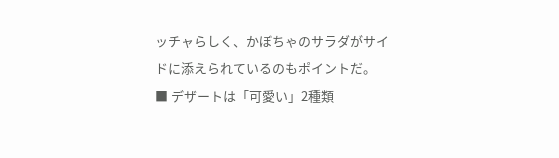ッチャらしく、かぼちゃのサラダがサイドに添えられているのもポイントだ。
■ デザートは「可愛い」2種類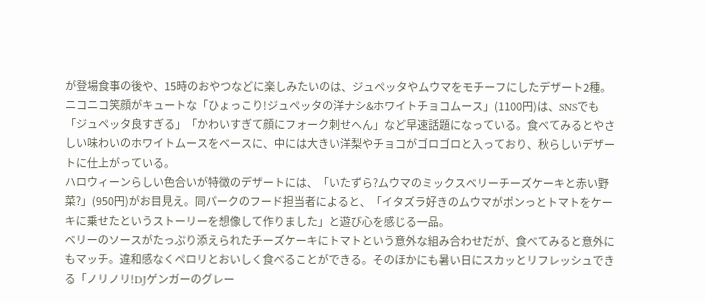が登場食事の後や、15時のおやつなどに楽しみたいのは、ジュペッタやムウマをモチーフにしたデザート2種。
ニコニコ笑顔がキュートな「ひょっこり!ジュペッタの洋ナシ&ホワイトチョコムース」(1100円)は、SNSでも「ジュペッタ良すぎる」「かわいすぎて顔にフォーク刺せへん」など早速話題になっている。食べてみるとやさしい味わいのホワイトムースをベースに、中には大きい洋梨やチョコがゴロゴロと入っており、秋らしいデザートに仕上がっている。
ハロウィーンらしい色合いが特徴のデザートには、「いたずら?ムウマのミックスベリーチーズケーキと赤い野菜?」(950円)がお目見え。同パークのフード担当者によると、「イタズラ好きのムウマがポンっとトマトをケーキに乗せたというストーリーを想像して作りました」と遊び心を感じる一品。
ベリーのソースがたっぷり添えられたチーズケーキにトマトという意外な組み合わせだが、食べてみると意外にもマッチ。違和感なくペロリとおいしく食べることができる。そのほかにも暑い日にスカッとリフレッシュできる「ノリノリ!DJゲンガーのグレー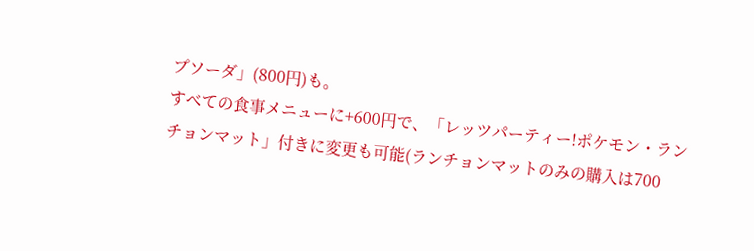プソーダ」(800円)も。
すべての食事メニューに+600円で、「レッツパーティー!ポケモン・ランチョンマット」付きに変更も可能(ランチョンマットのみの購入は700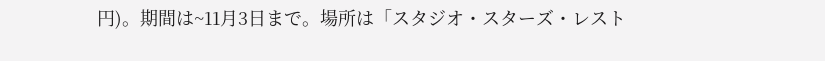円)。期間は~11月3日まで。場所は「スタジオ・スターズ・レスト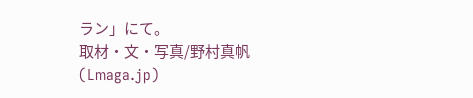ラン」にて。
取材・文・写真/野村真帆
(Lmaga.jp)